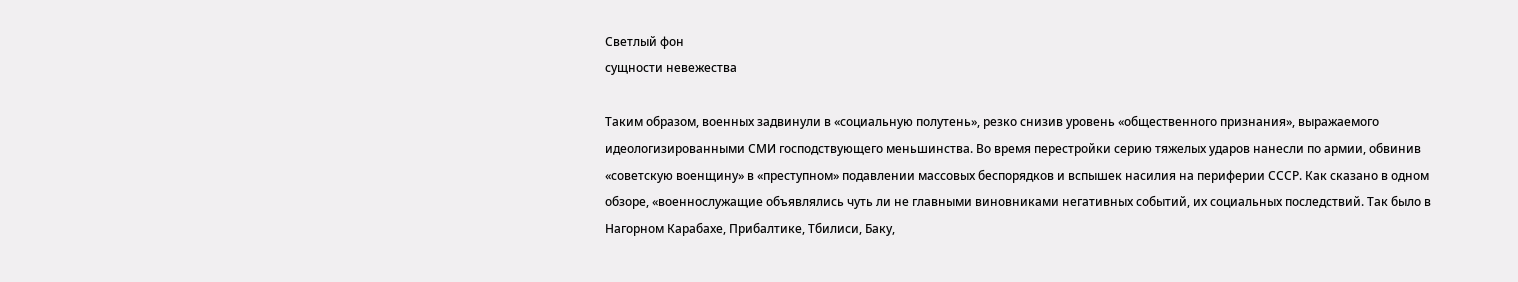Светлый фон
сущности невежества

Таким образом, военных задвинули в «социальную полутень», резко снизив уровень «общественного признания», выражаемого идеологизированными СМИ господствующего меньшинства. Во время перестройки серию тяжелых ударов нанесли по армии, обвинив «советскую военщину» в «преступном» подавлении массовых беспорядков и вспышек насилия на периферии СССР. Как сказано в одном обзоре, «военнослужащие объявлялись чуть ли не главными виновниками негативных событий, их социальных последствий. Так было в Нагорном Карабахе, Прибалтике, Тбилиси, Баку,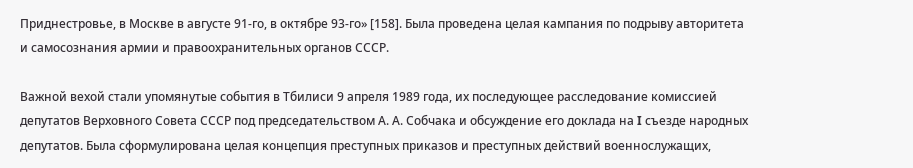Приднестровье, в Москве в августе 91-го, в октябре 93-го» [158]. Была проведена целая кампания по подрыву авторитета и самосознания армии и правоохранительных органов СССР.

Важной вехой стали упомянутые события в Тбилиси 9 апреля 1989 года, их последующее расследование комиссией депутатов Верховного Совета СССР под председательством А. А. Собчака и обсуждение его доклада на I съезде народных депутатов. Была сформулирована целая концепция преступных приказов и преступных действий военнослужащих,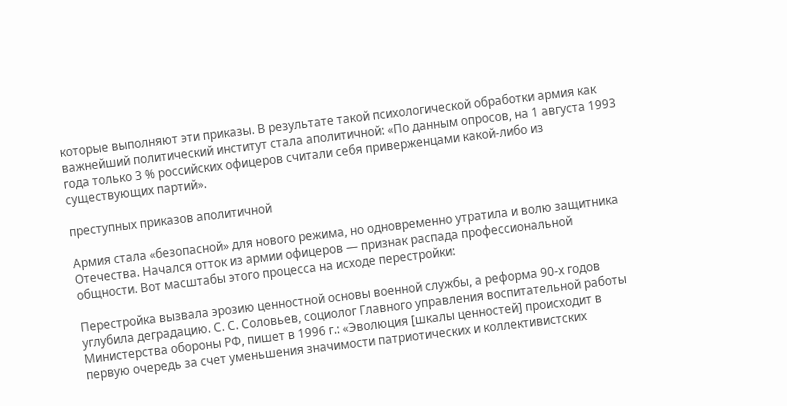которые выполняют эти приказы. В результате такой психологической обработки армия как важнейший политический институт стала аполитичной: «По данным опросов, на 1 августа 1993 года только 3 % российских офицеров считали себя приверженцами какой-либо из существующих партий».

преступных приказов аполитичной

Армия стала «безопасной» для нового режима, но одновременно утратила и волю защитника Отечества. Начался отток из армии офицеров — признак распада профессиональной общности. Вот масштабы этого процесса на исходе перестройки:

Перестройка вызвала эрозию ценностной основы военной службы, а реформа 90-х годов углубила деградацию. С. С. Соловьев, социолог Главного управления воспитательной работы Министерства обороны РФ, пишет в 1996 г.: «Эволюция [шкалы ценностей] происходит в первую очередь за счет уменьшения значимости патриотических и коллективистских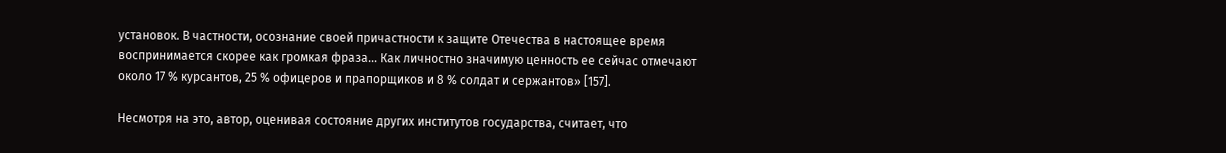установок. В частности, осознание своей причастности к защите Отечества в настоящее время воспринимается скорее как громкая фраза… Как личностно значимую ценность ее сейчас отмечают около 17 % курсантов, 25 % офицеров и прапорщиков и 8 % солдат и сержантов» [157].

Несмотря на это, автор, оценивая состояние других институтов государства, считает, что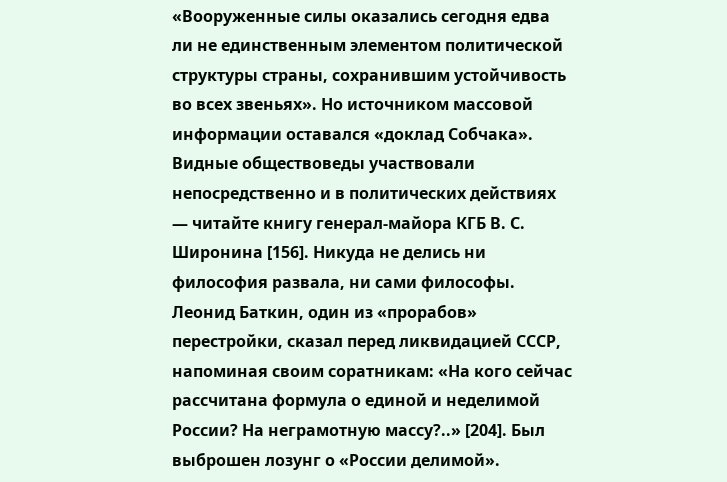«Вооруженные силы оказались сегодня едва ли не единственным элементом политической структуры страны, сохранившим устойчивость во всех звеньях». Но источником массовой информации оставался «доклад Собчака». Видные обществоведы участвовали непосредственно и в политических действиях — читайте книгу генерал-майора КГБ В. С. Широнина [156]. Никуда не делись ни философия развала, ни сами философы. Леонид Баткин, один из «прорабов» перестройки, сказал перед ликвидацией СССР, напоминая своим соратникам: «На кого сейчас рассчитана формула о единой и неделимой России? На неграмотную массу?..» [204]. Был выброшен лозунг о «России делимой».